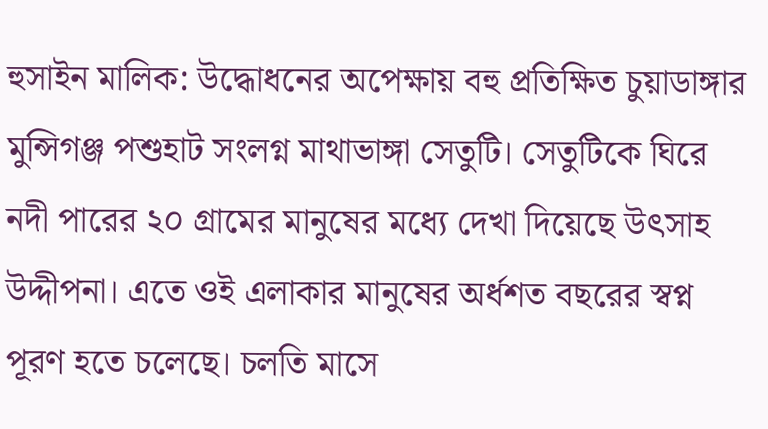হুসাইন মালিক: উদ্ধোধনের অপেক্ষায় বহু প্রতিক্ষিত চুয়াডাঙ্গার মুন্সিগঞ্জ পশুহাট সংলগ্ন মাথাভাঙ্গা সেতুটি। সেতুটিকে ঘিরে নদী পারের ২০ গ্রামের মানুষের মধ্যে দেখা দিয়েছে উৎসাহ উদ্দীপনা। এতে ওই এলাকার মানুষের অর্ধশত বছরের স্বপ্ন পূরণ হতে চলেছে। চলতি মাসে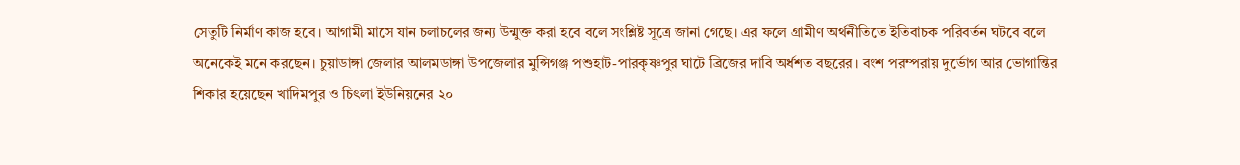সেতুটি নির্মাণ কাজ হবে। আগামী মাসে যান চলাচলের জন্য উন্মুক্ত করা হবে বলে সংশ্লিষ্ট সূত্রে জানা গেছে। এর ফলে গ্রামীণ অর্থনীতিতে ইতিবাচক পরিবর্তন ঘটবে বলে অনেকেই মনে করছেন। চুয়াডাঙ্গা জেলার আলমডাঙ্গা উপজেলার মুন্সিগঞ্জ পশুহাট-পারকৃষ্ণপুর ঘাটে ব্রিজের দাবি অর্ধশত বছরের। বংশ পরম্পরায় দুর্ভোগ আর ভোগান্তির শিকার হয়েছেন খাদিমপুর ও চিৎলা ইউনিয়নের ২০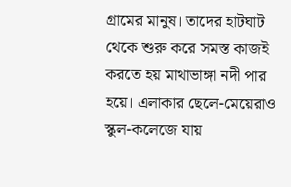গ্রামের মানুষ। তাদের হাটঘাট থেকে শুরু করে সমস্ত কাজই করতে হয় মাথাভাঙ্গা নদী পার হয়ে। এলাকার ছেলে-মেয়েরাও স্কুল-কলেজে যায়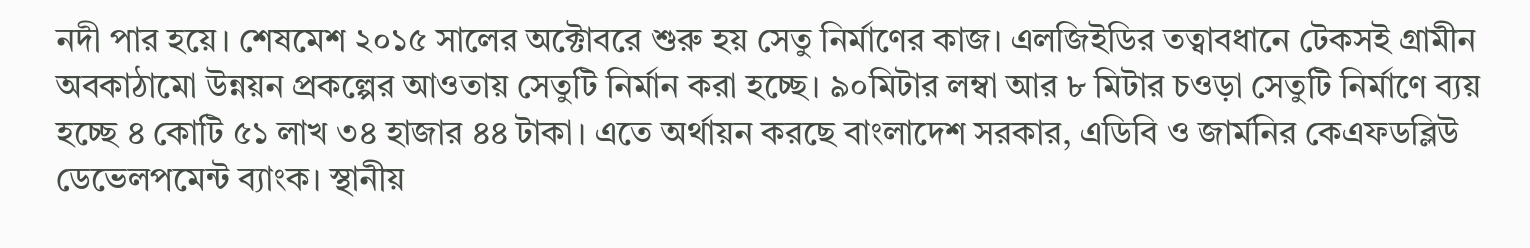নদী পার হয়ে। শেষমেশ ২০১৫ সালের অক্টোবরে শুরু হয় সেতু নির্মাণের কাজ। এলজিইডির তত্বাবধানে টেকসই গ্রামীন অবকাঠামো উন্নয়ন প্রকল্পের আওতায় সেতুটি নির্মান করা হচ্ছে। ৯০মিটার লম্বা আর ৮ মিটার চওড়া সেতুটি নির্মাণে ব্যয় হচ্ছে ৪ কোটি ৫১ লাখ ৩৪ হাজার ৪৪ টাকা। এতে অর্থায়ন করছে বাংলাদেশ সরকার, এডিবি ও জার্মনির কেএফডব্লিউ ডেভেলপমেন্ট ব্যাংক। স্থানীয়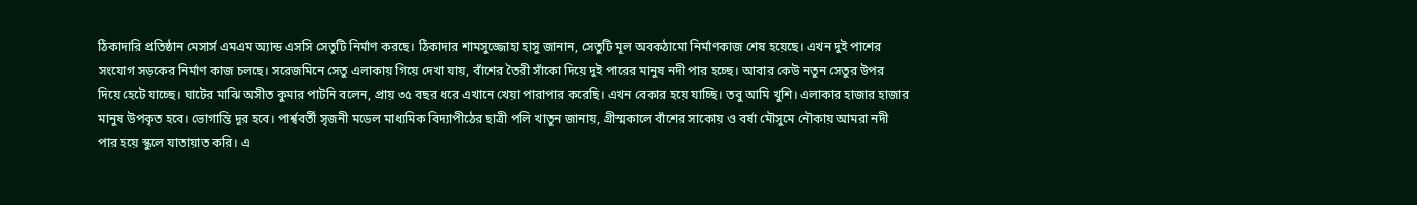ঠিকাদারি প্রতিষ্ঠান মেসার্স এমএম অ্যান্ড এসসি সেতুটি নির্মাণ করছে। ঠিকাদার শামসুজ্জোহা হাসু জানান, সেতুটি মূল অবকঠামো নির্মাণকাজ শেষ হয়েছে। এখন দুই পাশের সংযোগ সড়কের নির্মাণ কাজ চলছে। সরেজমিনে সেতু এলাকায় গিয়ে দেখা যায়, বাঁশের তৈরী সাঁকো দিয়ে দুই পারের মানুষ নদী পার হচ্ছে। আবার কেউ নতুন সেতুর উপর দিয়ে হেটে যাচ্ছে। ঘাটের মাঝি অসীত কুমার পাটনি বলেন, প্রায় ৩৫ বছর ধরে এখানে খেয়া পারাপার করেছি। এখন বেকার হয়ে যাচ্ছি। তবু আমি খুশি। এলাকার হাজার হাজার মানুষ উপকৃত হবে। ভোগান্তি দূর হবে। পার্শ্ববর্তী সৃজনী মডেল মাধ্যমিক বিদ্যাপীঠের ছাত্রী পলি খাতুন জানায়, গ্রীস্মকালে বাঁশের সাকোয় ও বর্ষা মৌসুমে নৌকায় আমরা নদী পার হয়ে স্কুলে যাতায়াত করি। এ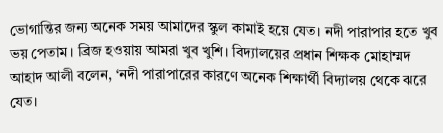ভোগান্তির জন্য অনেক সময় আমাদের স্কুল কামাই হয়ে যেত। নদী পারাপার হতে খুব ভয় পেতাম। ব্রিজ হওয়ায় আমরা খুব খুশি। বিদ্যালয়ের প্রধান শিক্ষক মোহাম্মদ আহাদ আলী বলেন, ‘নদী পারাপারের কারণে অনেক শিক্ষার্থী বিদ্যালয় থেকে ঝরে যেত।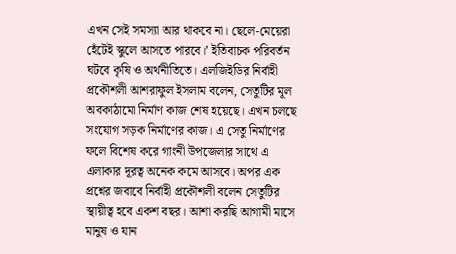এখন সেই সমস্যা আর থাকবে না। ছেলে-মেয়েরা হেঁটেই স্কুলে আসতে পারবে।’ ইতিবাচক পরিবর্তন ঘটবে কৃষি ও অর্থনীতিতে। এলজিইডির নির্বাহী প্রকৌশলী আশরাফুল ইসলাম বলেন, সেতুটির মূল অবকাঠামো নির্মাণ কাজ শেষ হয়েছে। এখন চলছে সংযোগ সড়ক নির্মাণের কাজ। এ সেতু নির্মাণের ফলে বিশেষ করে গাংনী উপজেলার সাথে এ এলাকার দূরত্ব অনেক কমে আসবে। অপর এক প্রশ্নের জবাবে নির্বাহী প্রকৌশলী বলেন সেতুটির স্থায়ীত্ব হবে একশ বছর। আশা করছি আগামী মাসে মানুষ ও যান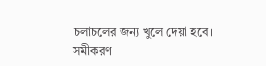চলাচলের জন্য খুলে দেয়া হবে।
সমীকরণ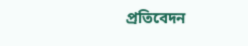প্রতিবেদন